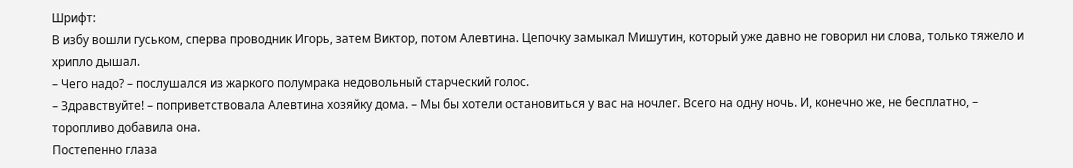Шрифт:
В избу вошли гуськом, сперва проводник Игорь, затем Виктор, потом Алевтина. Цепочку замыкал Мишутин, который уже давно не говорил ни слова, только тяжело и хрипло дышал.
– Чего надо? – послушался из жаркого полумрака недовольный старческий голос.
– Здравствуйте! – поприветствовала Алевтина хозяйку дома. – Мы бы хотели остановиться у вас на ночлег. Всего на одну ночь. И, конечно же, не бесплатно, – торопливо добавила она.
Постепенно глаза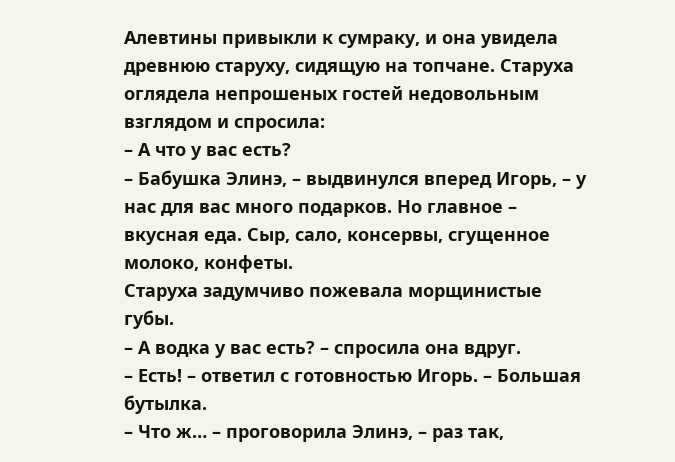Алевтины привыкли к сумраку, и она увидела древнюю старуху, сидящую на топчане. Старуха оглядела непрошеных гостей недовольным взглядом и спросила:
– А что у вас есть?
– Бабушка Элинэ, – выдвинулся вперед Игорь, – у нас для вас много подарков. Но главное – вкусная еда. Сыр, сало, консервы, сгущенное молоко, конфеты.
Старуха задумчиво пожевала морщинистые губы.
– А водка у вас есть? – спросила она вдруг.
– Есть! – ответил с готовностью Игорь. – Большая бутылка.
– Что ж… – проговорила Элинэ, – раз так,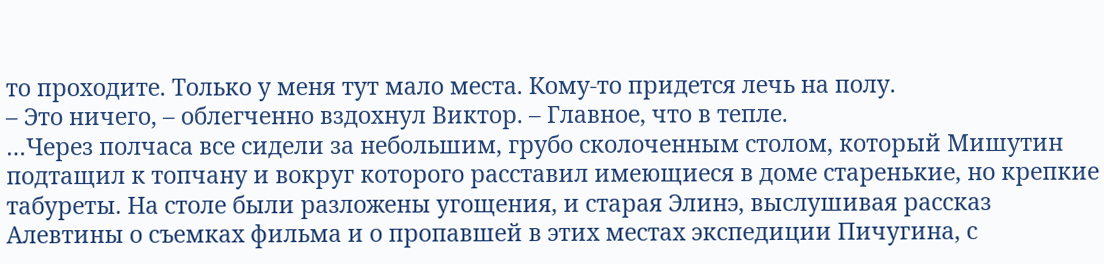то проходите. Только у меня тут мало места. Кому-то придется лечь на полу.
– Это ничего, – облегченно вздохнул Виктор. – Главное, что в тепле.
…Через полчаса все сидели за небольшим, грубо сколоченным столом, который Мишутин подтащил к топчану и вокруг которого расставил имеющиеся в доме старенькие, но крепкие табуреты. На столе были разложены угощения, и старая Элинэ, выслушивая рассказ Алевтины о съемках фильма и о пропавшей в этих местах экспедиции Пичугина, с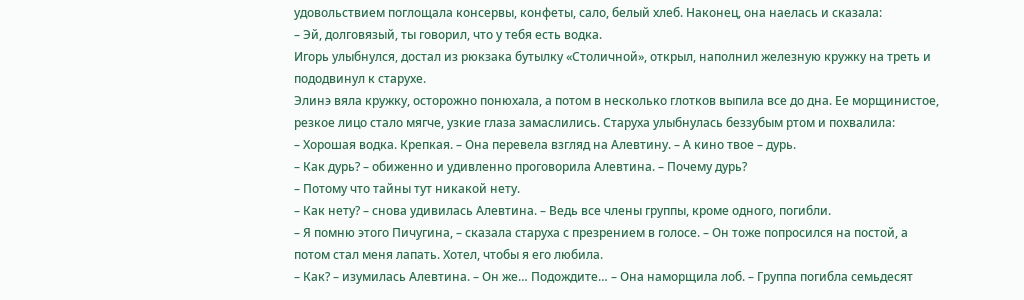удовольствием поглощала консервы, конфеты, сало, белый хлеб. Наконец, она наелась и сказала:
– Эй, долговязый, ты говорил, что у тебя есть водка.
Игорь улыбнулся, достал из рюкзака бутылку «Столичной», открыл, наполнил железную кружку на треть и пододвинул к старухе.
Элинэ вяла кружку, осторожно понюхала, а потом в несколько глотков выпила все до дна. Ее морщинистое, резкое лицо стало мягче, узкие глаза замаслились. Старуха улыбнулась беззубым ртом и похвалила:
– Хорошая водка. Крепкая. – Она перевела взгляд на Алевтину. – А кино твое – дурь.
– Как дурь? – обиженно и удивленно проговорила Алевтина. – Почему дурь?
– Потому что тайны тут никакой нету.
– Как нету? – снова удивилась Алевтина. – Ведь все члены группы, кроме одного, погибли.
– Я помню этого Пичугина, – сказала старуха с презрением в голосе. – Он тоже попросился на постой, а потом стал меня лапать. Хотел, чтобы я его любила.
– Как? – изумилась Алевтина. – Он же… Подождите… – Она наморщила лоб. – Группа погибла семьдесят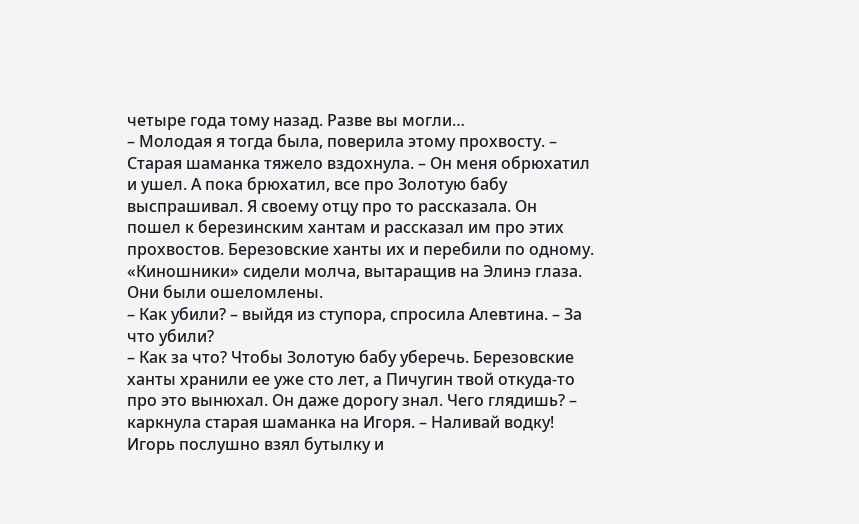четыре года тому назад. Разве вы могли…
– Молодая я тогда была, поверила этому прохвосту. – Старая шаманка тяжело вздохнула. – Он меня обрюхатил и ушел. А пока брюхатил, все про Золотую бабу выспрашивал. Я своему отцу про то рассказала. Он пошел к березинским хантам и рассказал им про этих прохвостов. Березовские ханты их и перебили по одному.
«Киношники» сидели молча, вытаращив на Элинэ глаза. Они были ошеломлены.
– Как убили? – выйдя из ступора, спросила Алевтина. – За что убили?
– Как за что? Чтобы Золотую бабу уберечь. Березовские ханты хранили ее уже сто лет, а Пичугин твой откуда-то про это вынюхал. Он даже дорогу знал. Чего глядишь? – каркнула старая шаманка на Игоря. – Наливай водку!
Игорь послушно взял бутылку и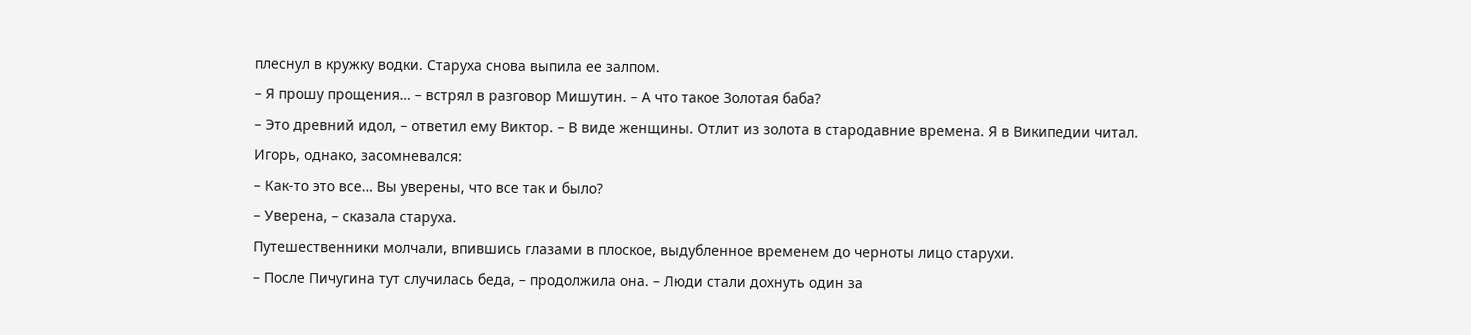плеснул в кружку водки. Старуха снова выпила ее залпом.
– Я прошу прощения… – встрял в разговор Мишутин. – А что такое Золотая баба?
– Это древний идол, – ответил ему Виктор. – В виде женщины. Отлит из золота в стародавние времена. Я в Википедии читал.
Игорь, однако, засомневался:
– Как-то это все… Вы уверены, что все так и было?
– Уверена, – сказала старуха.
Путешественники молчали, впившись глазами в плоское, выдубленное временем до черноты лицо старухи.
– После Пичугина тут случилась беда, – продолжила она. – Люди стали дохнуть один за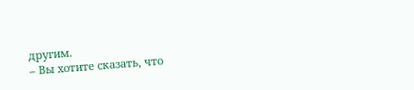другим.
– Вы хотите сказать, что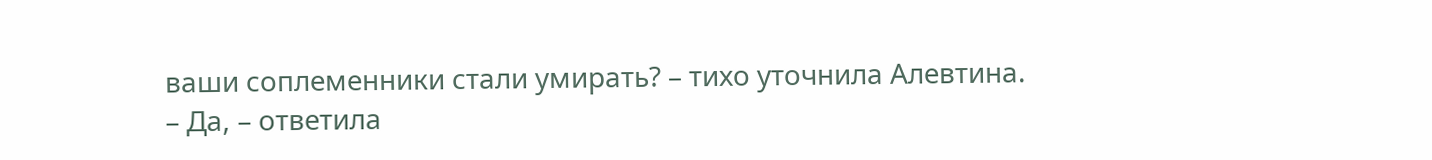ваши соплеменники стали умирать? – тихо уточнила Алевтина.
– Да, – ответила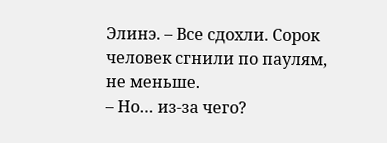Элинэ. – Все сдохли. Сорок человек сгнили по паулям, не меньше.
– Но… из-за чего?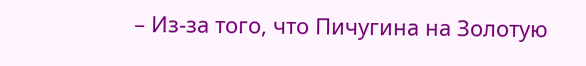– Из-за того, что Пичугина на Золотую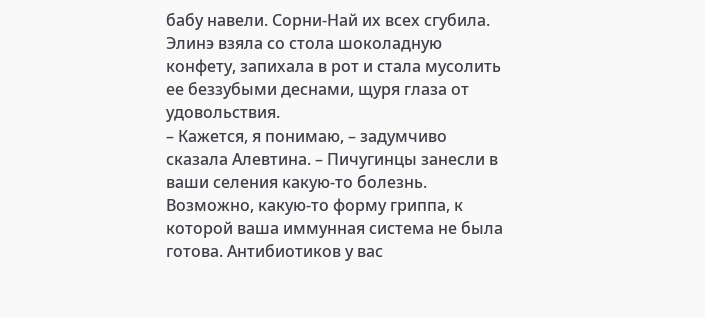бабу навели. Сорни-Най их всех сгубила.
Элинэ взяла со стола шоколадную конфету, запихала в рот и стала мусолить ее беззубыми деснами, щуря глаза от удовольствия.
– Кажется, я понимаю, – задумчиво сказала Алевтина. – Пичугинцы занесли в ваши селения какую-то болезнь. Возможно, какую-то форму гриппа, к которой ваша иммунная система не была готова. Антибиотиков у вас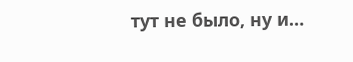тут не было, ну и…